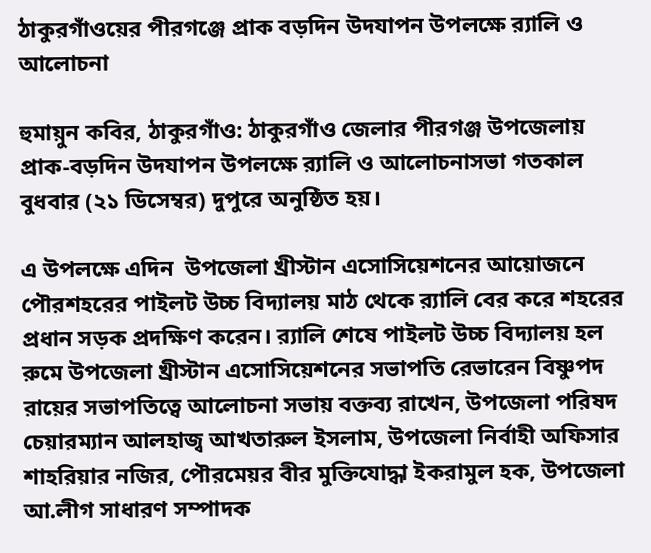ঠাকুরগাঁওয়ের পীরগঞ্জে প্রাক বড়দিন উদযাপন উপলক্ষে র‍্যালি ও আলোচনা

হুমায়ুন কবির, ঠাকুরগাঁও: ঠাকুরগাঁও জেলার পীরগঞ্জ উপজেলায় প্রাক-বড়দিন উদযাপন উপলক্ষে র‌্যালি ও আলোচনাসভা গতকাল বুধবার (২১ ডিসেম্বর) দুপুরে অনুষ্ঠিত হয়।

এ উপলক্ষে এদিন  উপজেলা খ্রীস্টান এসোসিয়েশনের আয়োজনে পৌরশহরের পাইলট উচ্চ বিদ্যালয় মাঠ থেকে র‌্যালি বের করে শহরের প্রধান সড়ক প্রদক্ষিণ করেন। র‌্যালি শেষে পাইলট উচ্চ বিদ্যালয় হল রুমে উপজেলা খ্রীস্টান এসোসিয়েশনের সভাপতি রেভারেন বিষ্ণুপদ রায়ের সভাপতিত্বে আলোচনা সভায় বক্তব্য রাখেন, উপজেলা পরিষদ চেয়ারম্যান আলহাজ্ব আখতারুল ইসলাম, উপজেলা নির্বাহী অফিসার শাহরিয়ার নজির, পৌরমেয়র বীর মুক্তিযোদ্ধা ইকরামুল হক, উপজেলা আ.লীগ সাধারণ সম্পাদক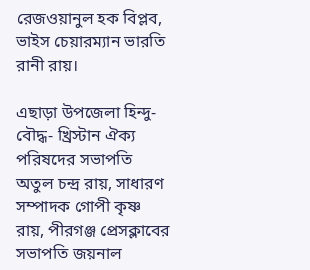রেজওয়ানুল হক বিপ্লব, ভাইস চেয়ারম্যান ভারতি রানী রায়।

এছাড়া উপজেলা হিন্দু-বৌদ্ধ- খ্রিস্টান ঐক্য পরিষদের সভাপতি অতুল চন্দ্র রায়, সাধারণ সম্পাদক গোপী কৃষ্ণ রায়, পীরগঞ্জ প্রেসক্লাবের সভাপতি জয়নাল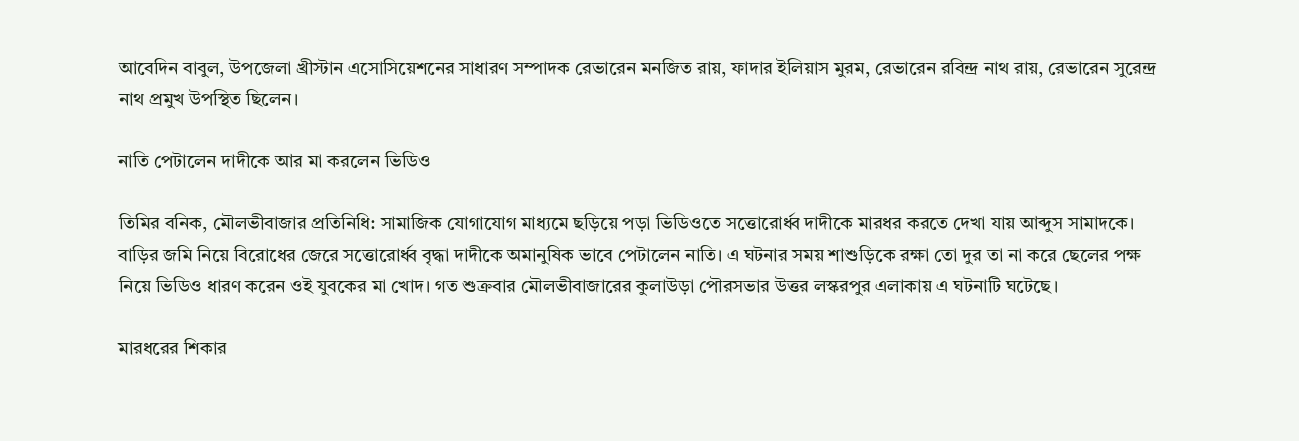আবেদিন বাবুল, উপজেলা খ্রীস্টান এসোসিয়েশনের সাধারণ সম্পাদক রেভারেন মনজিত রায়, ফাদার ইলিয়াস মুরম, রেভারেন রবিন্দ্র নাথ রায়, রেভারেন সুরেন্দ্র নাথ প্রমুখ উপস্থিত ছিলেন।

নাতি পেটালেন দাদীকে আর মা করলেন ভিডিও

তিমির বনিক, মৌলভীবাজার প্রতিনিধি: সামাজিক যোগাযোগ মাধ্যমে ছড়িয়ে পড়া ভিডিওতে সত্তোরোর্ধ্ব দাদীকে মারধর করতে দেখা যায় আব্দুস সামাদকে। বাড়ির জমি নিয়ে বিরোধের জেরে সত্তোরোর্ধ্ব বৃদ্ধা দাদীকে অমানুষিক ভাবে পেটালেন নাতি। এ ঘটনার সময় শাশুড়িকে রক্ষা তো দুর তা না করে ছেলের পক্ষ নিয়ে ভিডিও ধারণ করেন ওই যুবকের মা খোদ। গত শুক্রবার মৌলভীবাজারের কুলাউড়া পৌরসভার উত্তর লস্করপুর এলাকায় এ ঘটনাটি ঘটেছে।

মারধরের শিকার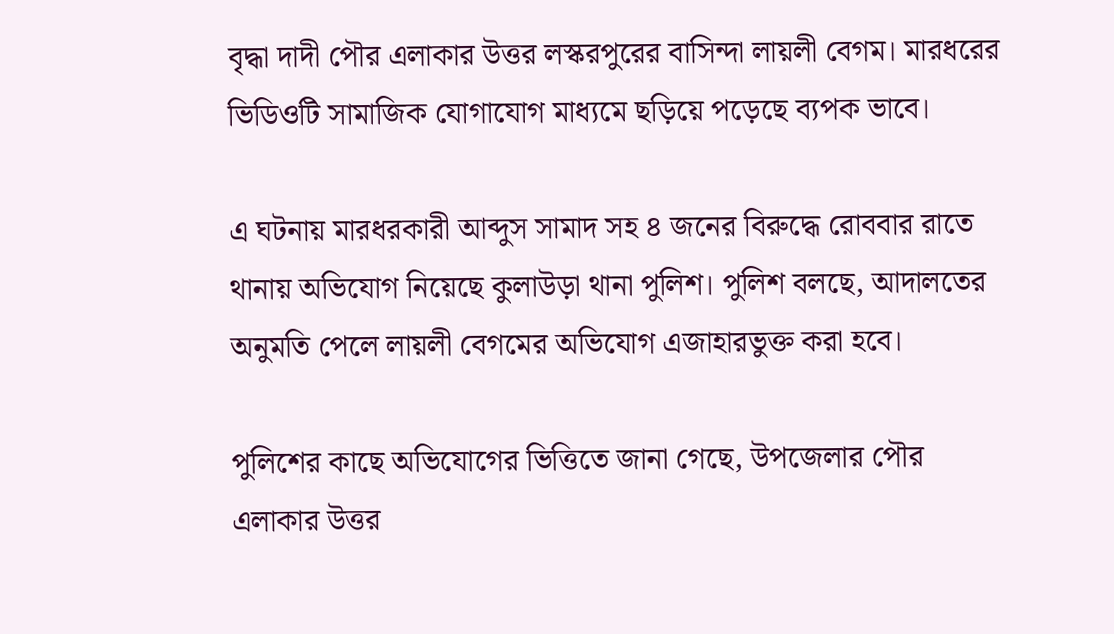বৃদ্ধা দাদী পৌর এলাকার উত্তর লস্করপুরের বাসিন্দা লায়লী বেগম। মারধরের ভিডিওটি সামাজিক যোগাযোগ মাধ্যমে ছড়িয়ে পড়েছে ব্যপক ভাবে।

এ ঘটনায় মারধরকারী আব্দুস সামাদ সহ ৪ জনের বিরুদ্ধে রোববার রাতে থানায় অভিযোগ নিয়েছে কুলাউড়া থানা পুলিশ। পুলিশ বলছে, আদালতের অনুমতি পেলে লায়লী বেগমের অভিযোগ এজাহারভুক্ত করা হবে।

পুলিশের কাছে অভিযোগের ভিত্তিতে জানা গেছে, উপজেলার পৌর এলাকার উত্তর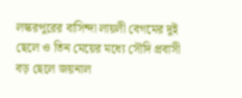লস্করপুরের বাসিন্দা লায়লী বেগমের দুই ছেলে ও তিন মেয়ের মধ্যে সৌদি প্রবাসী বড় ছেলে জয়নাল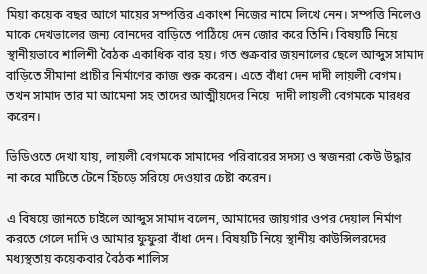মিয়া কয়েক বছর আগে মায়ের সম্পত্তির একাংশ নিজের নামে লিখে নেন। সম্পত্তি নিলেও মাকে দেখভালের জন্য বোনদের বাড়িতে পাঠিয়ে দেন জোর করে তিনি। বিষয়টি নিয়ে স্থানীয়ভাবে শালিশী বৈঠক একাধিক বার হয়। গত শুক্রবার জয়নালের ছেলে আব্দুস সামাদ বাড়িতে সীমানা প্রাচীর নির্মাণের কাজ শুরু করেন। এতে বাঁধা দেন দাদী লায়লী বেগম। তখন সামাদ তার মা আমেনা সহ তাদের আত্মীয়দের নিয়ে  দাদী লায়লী বেগমকে মারধর করেন।

ভিডিওতে দেখা যায়, লায়লী বেগমকে সামাদের পরিবারের সদস্য ও স্বজনরা কেউ উদ্ধার না করে মাটিতে টেনে হিঁচড়ে সরিয়ে দেওয়ার চেষ্টা করেন।

এ বিষয়ে জানতে চাইলে আব্দুস সামাদ বলেন, আমাদের জায়গার ওপর দেয়াল নির্মাণ করতে গেলে দাদি ও আমার ফুফুরা বাঁধা দেন। বিষয়টি নিয়ে স্থানীয় কাউন্সিলরদের মধ্যস্থতায় কয়েকবার বৈঠক শালিস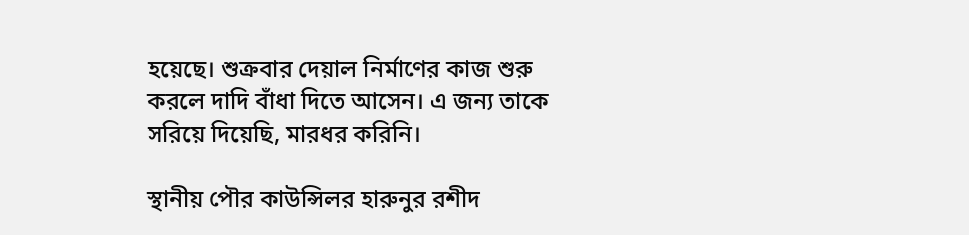হয়েছে। শুক্রবার দেয়াল নির্মাণের কাজ শুরু করলে দাদি বাঁধা দিতে আসেন। এ জন্য তাকে সরিয়ে দিয়েছি, মারধর করিনি।

স্থানীয় পৌর কাউন্সিলর হারুনুর রশীদ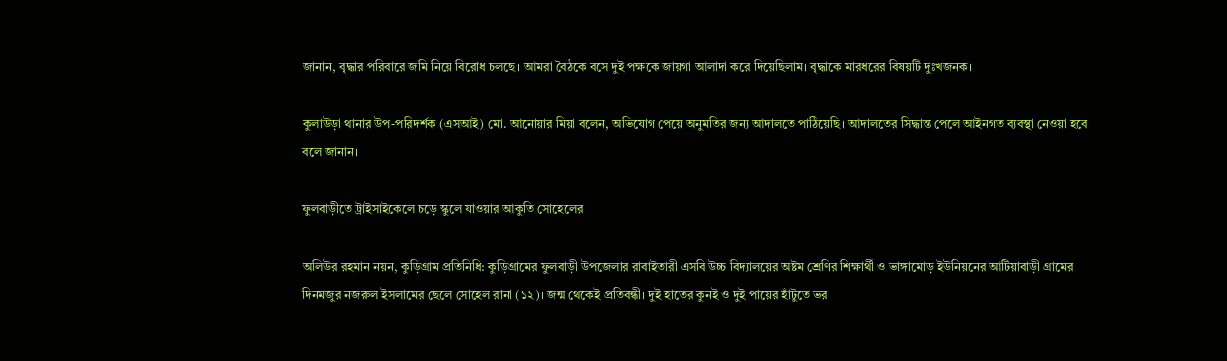জানান, বৃদ্ধার পরিবারে জমি নিয়ে বিরোধ চলছে। আমরা বৈঠকে বসে দুই পক্ষকে জায়গা আলাদা করে দিয়েছিলাম। বৃদ্ধাকে মারধরের বিষয়টি দুঃখজনক।

কুলাউড়া থানার উপ-পরিদর্শক (এসআই) মো. আনোয়ার মিয়া বলেন, অভিযোগ পেয়ে অনুমতির জন্য আদালতে পাঠিয়েছি। আদালতের সিদ্ধান্ত পেলে আইনগত ব্যবস্থা নেওয়া হবে বলে জানান।

ফুলবাড়ীতে ট্রাইসাইকেলে চড়ে স্কুলে যাওয়ার আকুতি সোহেলের

অলিউর রহমান নয়ন, কুড়িগ্রাম প্রতিনিধি: কুড়িগ্রামের ফুলবাড়ী উপজেলার রাবাইতারী এসবি উচ্চ বিদ্যালয়ের অষ্টম শ্রেণির শিক্ষার্থী ও ভাঙ্গামোড় ইউনিয়নের আটিয়াবাড়ী গ্রামের দিনমজুর নজরুল ইসলামের ছেলে সোহেল রানা (১২)। জন্ম থেকেই প্রতিবন্ধী। দুই হাতের কুনই ও দুই পায়ের হাঁটুতে ভর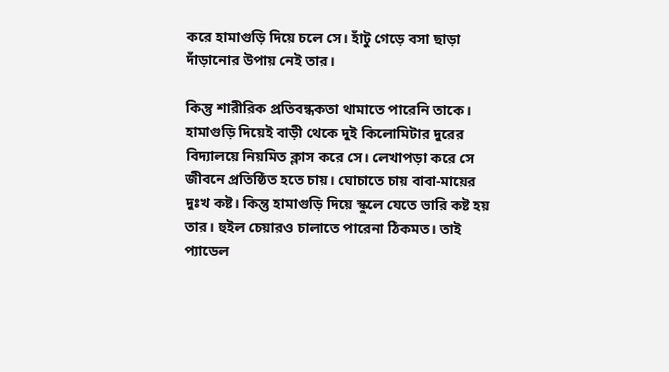করে হামাগুড়ি দিয়ে চলে সে। হাঁটু গেড়ে বসা ছাড়া দাঁড়ানোর উপায় নেই তার।

কিন্তু শারীরিক প্রতিবন্ধকতা থামাতে পারেনি তাকে। হামাগুড়ি দিয়েই বাড়ী থেকে দুই কিলোমিটার দুরের বিদ্যালয়ে নিয়মিত ক্লাস করে সে। লেখাপড়া করে সে জীবনে প্রতিষ্ঠিত হতে চায়। ঘোচাতে চায় বাবা-মায়ের দুঃখ কষ্ট। কিন্তু হামাগুড়ি দিয়ে স্কুলে যেতে ভারি কষ্ট হয় তার। হুইল চেয়ারও চালাতে পারেনা ঠিকমত। তাই প্যাডেল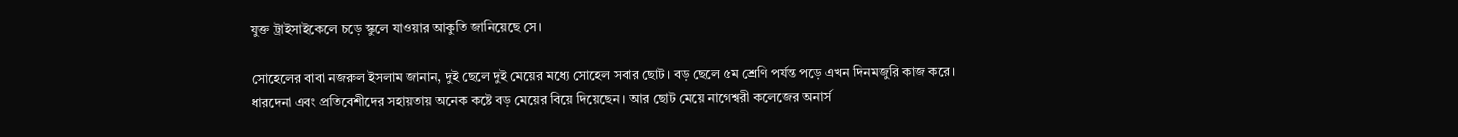যুক্ত ট্রাইসাইকেলে চড়ে স্কুলে যাওয়ার আকুতি জানিয়েছে সে।

সোহেলের বাবা নজরুল ইসলাম জানান, দুই ছেলে দুই মেয়ের মধ্যে সোহেল সবার ছোট। বড় ছেলে ৫ম শ্রেণি পর্যন্ত পড়ে এখন দিনমজুরি কাজ করে। ধারদেনা এবং প্রতিবেশীদের সহায়তায় অনেক কষ্টে বড় মেয়ের বিয়ে দিয়েছেন। আর ছোট মেয়ে নাগেশ্বরী কলেজের অনার্স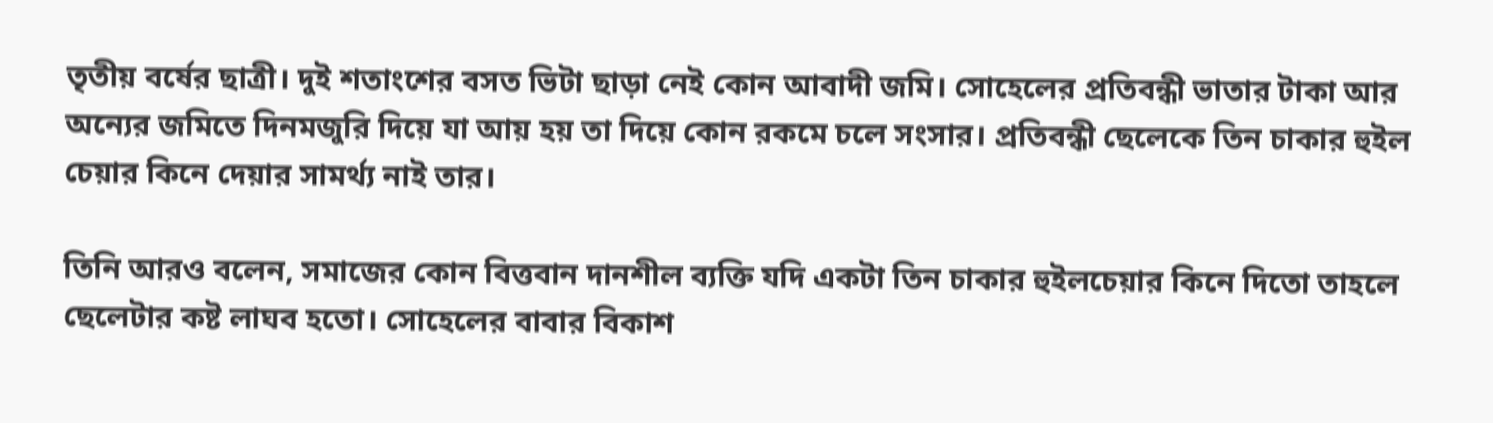তৃতীয় বর্ষের ছাত্রী। দুই শতাংশের বসত ভিটা ছাড়া নেই কোন আবাদী জমি। সোহেলের প্রতিবন্ধী ভাতার টাকা আর অন্যের জমিতে দিনমজুরি দিয়ে যা আয় হয় তা দিয়ে কোন রকমে চলে সংসার। প্রতিবন্ধী ছেলেকে তিন চাকার হুইল চেয়ার কিনে দেয়ার সামর্থ্য নাই তার।

তিনি আরও বলেন, সমাজের কোন বিত্তবান দানশীল ব্যক্তি যদি একটা তিন চাকার হুইলচেয়ার কিনে দিতো তাহলে ছেলেটার কষ্ট লাঘব হতো। সোহেলের বাবার বিকাশ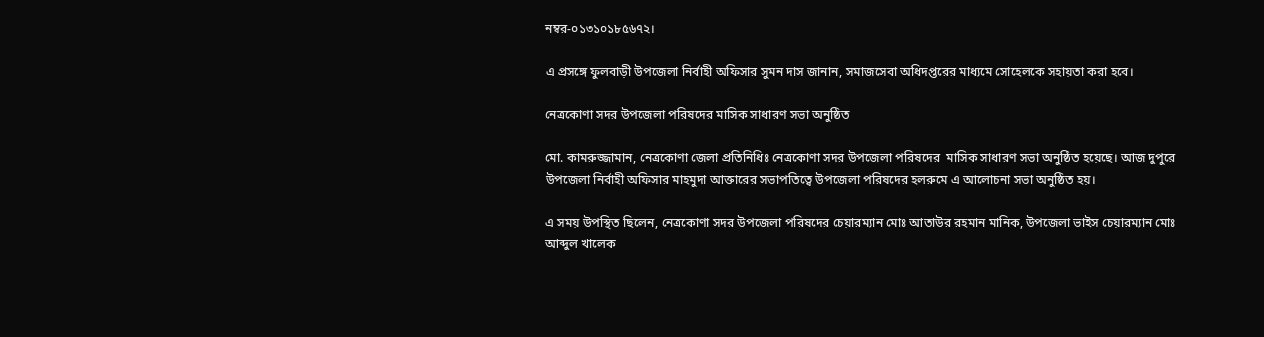নম্বর-০১৩১০১৮৫৬৭২।

এ প্রসঙ্গে ফুলবাড়ী উপজেলা নির্বাহী অফিসার সুমন দাস জানান, সমাজসেবা অধিদপ্তরের মাধ্যমে সোহেলকে সহায়তা করা হবে।

নেত্রকোণা সদর উপজেলা পরিষদের মাসিক সাধারণ সভা অনুষ্ঠিত

মো. কামরুজ্জামান, নেত্রকোণা জেলা প্রতিনিধিঃ নেত্রকোণা সদর উপজেলা পরিষদের  মাসিক সাধারণ সভা অনুষ্ঠিত হয়েছে। আজ দুপুরে উপজেলা নির্বাহী অফিসার মাহমুদা আক্তারের সভাপতিত্বে উপজেলা পরিষদের হলরুমে এ আলোচনা সভা অনুষ্ঠিত হয়।

এ সময় উপস্থিত ছিলেন, নেত্রকোণা সদর উপজেলা পরিষদের চেয়ারম্যান মোঃ আতাউর রহমান মানিক, উপজেলা ভাইস চেয়ারম্যান মোঃ আব্দুল খালেক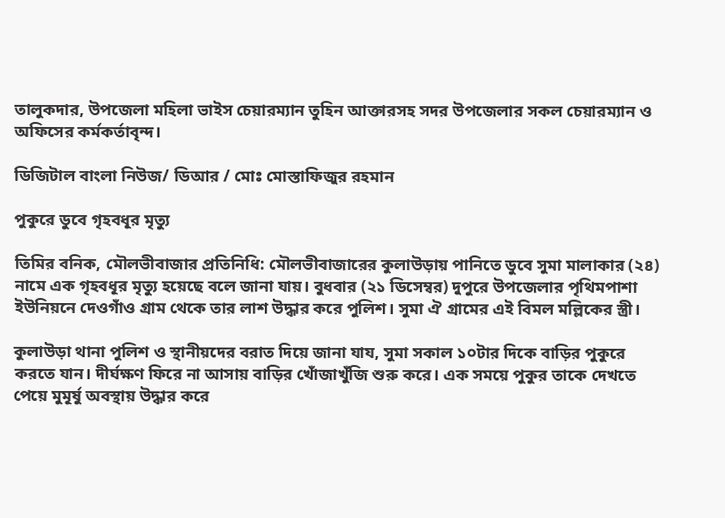তালুকদার, উপজেলা মহিলা ভাইস চেয়ারম্যান তুহিন আক্তারসহ সদর উপজেলার সকল চেয়ারম্যান ও অফিসের কর্মকর্তাবৃন্দ।

ডিজিটাল বাংলা নিউজ/ ডিআর / মোঃ মোস্তাফিজুর রহমান

পুকুরে ডুবে গৃহবধূর মৃত্যু

তিমির বনিক, মৌলভীবাজার প্রতিনিধি: মৌলভীবাজারের কুলাউড়ায় পানিতে ডুবে সুমা মালাকার (২৪) নামে এক গৃহবধূর মৃত্যু হয়েছে বলে জানা যায়। বুধবার (২১ ডিসেম্বর) দুপুরে উপজেলার পৃথিমপাশা ইউনিয়নে দেওগাঁও গ্রাম থেকে তার লাশ উদ্ধার করে পুলিশ। সুমা ঐ গ্রামের এই বিমল মল্লিকের স্ত্রী।

কুলাউড়া থানা পুলিশ ও স্থানীয়দের বরাত দিয়ে জানা যায, সুমা সকাল ১০টার দিকে বাড়ির পুকুরে করতে যান। দীর্ঘক্ষণ ফিরে না আসায় বাড়ির খোঁজাখুঁজি শুরু করে। এক সময়ে পুকুর তাকে দেখতে পেয়ে মুমূর্ষু অবস্থায় উদ্ধার করে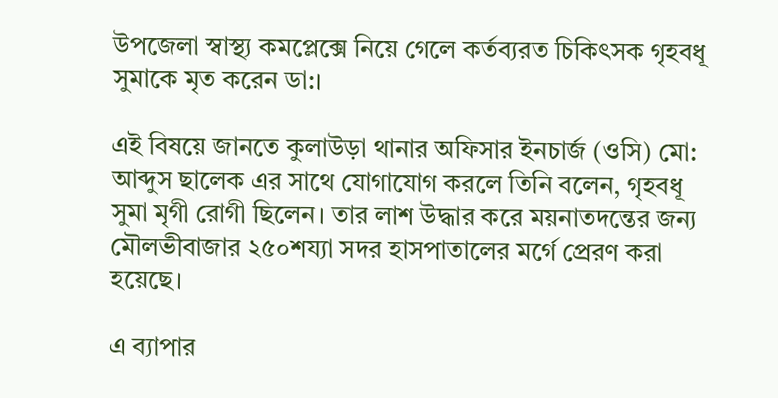উপজেলা স্বাস্থ্য কমপ্লেক্সে নিয়ে গেলে কর্তব্যরত চিকিৎসক গৃহবধূ সুমাকে মৃত করেন ডা:।

এই বিষয়ে জানতে কুলাউড়া থানার অফিসার ইনচার্জ (ওসি) মো: আব্দুস ছালেক এর সাথে যোগাযোগ করলে তিনি বলেন, গৃহবধূ সুমা মৃগী রোগী ছিলেন। তার লাশ উদ্ধার করে ময়নাতদন্তের জন্য মৌলভীবাজার ২৫০শয্যা সদর হাসপাতালের মর্গে প্রেরণ করা হয়েছে।

এ ব্যাপার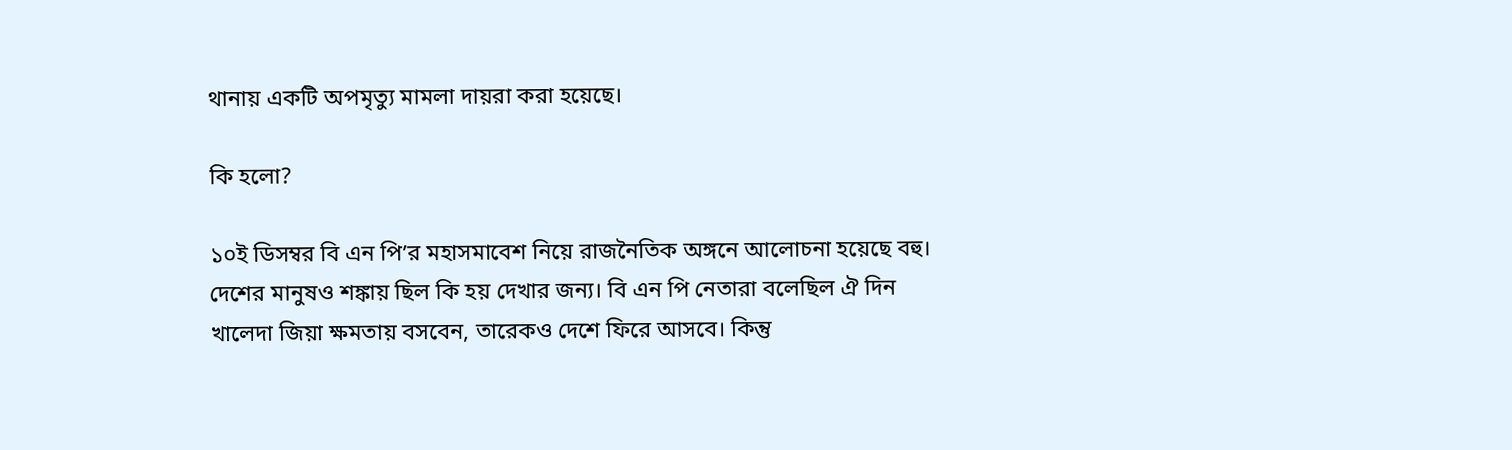থানায় একটি অপমৃত্যু মামলা দায়রা করা হয়েছে।

কি হলো?

১০ই ডিসম্বর বি এন পি’র মহাসমাবেশ নিয়ে রাজনৈতিক অঙ্গনে আলোচনা হয়েছে বহু। দেশের মানুষও শঙ্কায় ছিল কি হয় দেখার জন্য। বি এন পি নেতারা বলেছিল ঐ দিন খালেদা জিয়া ক্ষমতায় বসবেন, তারেকও দেশে ফিরে আসবে। কিন্তু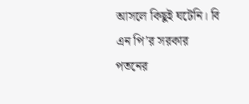আসলে কিছুই ঘটেনি। বি এন পি’র সরকার পতনের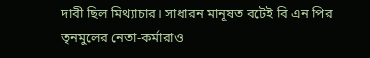দাবী ছিল মিথ্যাচার। সাধারন মানূষত বটেই বি এন পির তৃনমুলের নেতা-কর্মারাও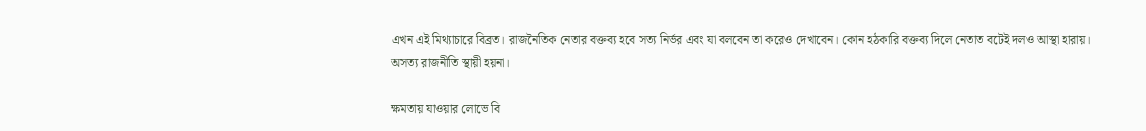এখন এই মিথ্যাচারে বিব্রত। রাজনৈতিক নেতার বক্তব্য হবে সত্য নির্ভর এবং যা বলবেন তা করেও দেখাবেন। কোন হঠকারি বক্তব্য দিলে নেতাত বটেই দলও আস্থা হারায়। অসত্য রাজনীতি স্থায়ী হয়না।

ক্ষমতায় যাওয়ার লোভে বি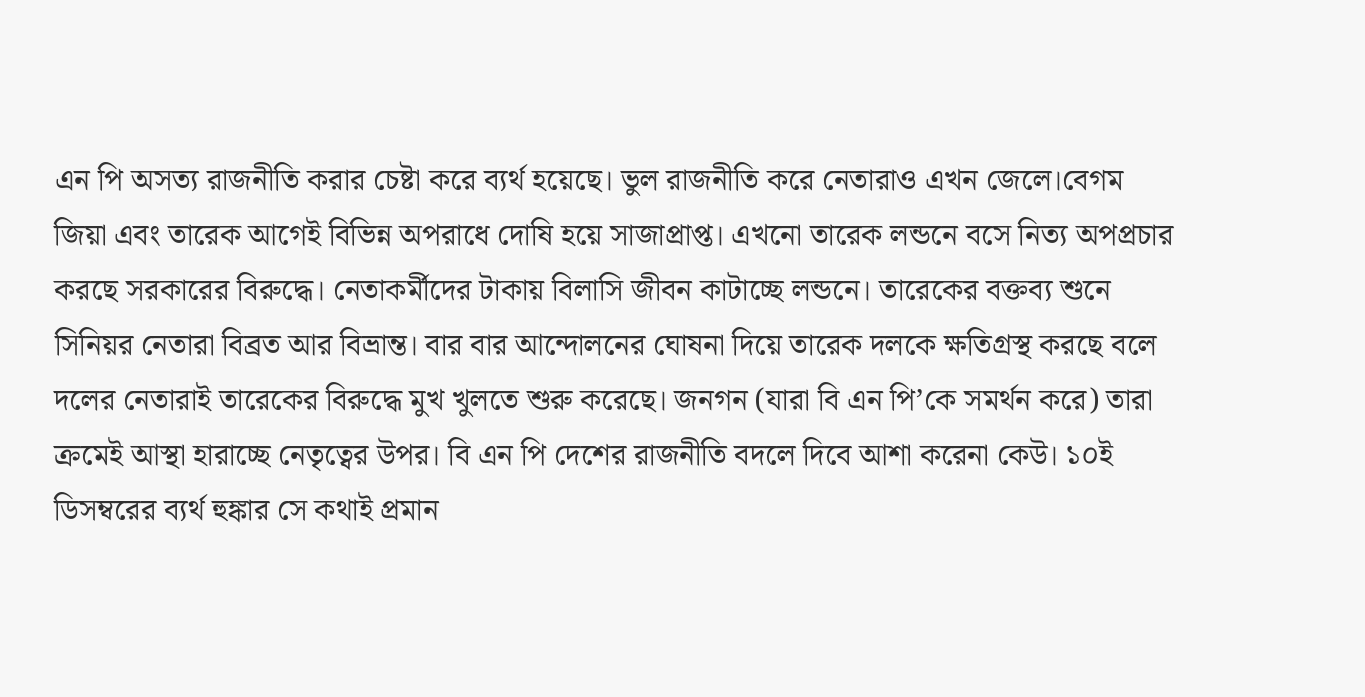এন পি অসত্য রাজনীতি করার চেষ্টা করে ব্যর্থ হয়েছে। ভুল রাজনীতি করে নেতারাও এখন জেলে।বেগম জিয়া এবং তারেক আগেই বিভিন্ন অপরাধে দোষি হয়ে সাজাপ্রাপ্ত। এখনো তারেক লন্ডনে বসে নিত্য অপপ্রচার করছে সরকারের বিরুদ্ধে। নেতাকর্মীদের টাকায় বিলাসি জীবন কাটাচ্ছে লন্ডনে। তারেকের বক্তব্য শুনে সিনিয়র নেতারা বিব্রত আর বিভ্রান্ত। বার বার আন্দোলনের ঘোষনা দিয়ে তারেক দলকে ক্ষতিগ্রস্থ করছে বলে দলের নেতারাই তারেকের বিরুদ্ধে মুখ খুলতে শুরু করেছে। জনগন (যারা বি এন পি’কে সমর্থন করে) তারা ক্রমেই আস্থা হারাচ্ছে নেতৃত্বের উপর। বি এন পি দেশের রাজনীতি বদলে দিবে আশা করেনা কেউ। ১০ই ডিসম্বরের ব্যর্থ হুঙ্কার সে কথাই প্রমান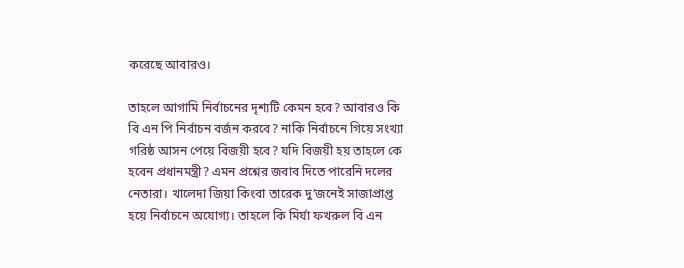করেছে আবারও।

তাহলে আগামি নির্বাচনের দৃশ্যটি কেমন হবে? আবারও কি বি এন পি নির্বাচন বর্জন করবে? নাকি নির্বাচনে গিয়ে সংখ্যা গরিষ্ঠ আসন পেয়ে বিজয়ী হবে? যদি বিজয়ী হয় তাহলে কে হবেন প্রধানমন্ত্রী? এমন প্রশ্নের জবাব দিতে পারেনি দলের নেতারা। খালেদা জিয়া কিংবা তারেক দু’জনেই সাজাপ্রাপ্ত হয়ে নির্বাচনে অযোগ্য। তাহলে কি মির্যা ফখরুল বি এন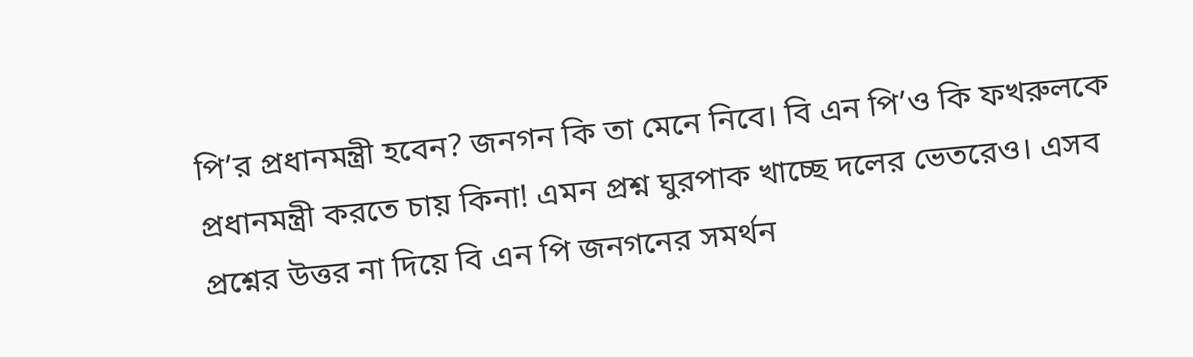পি’র প্রধানমন্ত্রী হবেন? জনগন কি তা মেনে নিবে। বি এন পি’ও কি ফখরুলকে প্রধানমন্ত্রী করতে চায় কিনা! এমন প্রশ্ন ঘুরপাক খাচ্ছে দলের ভেতরেও। এসব প্রশ্নের উত্তর না দিয়ে বি এন পি জনগনের সমর্থন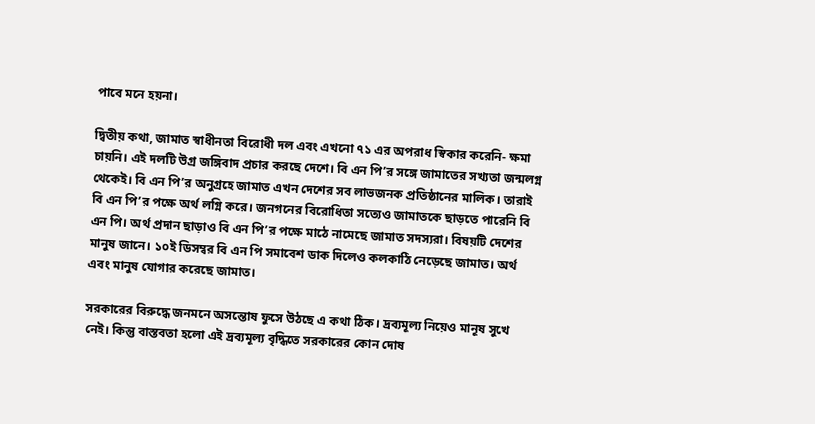পাবে মনে হয়না।

দ্বিতীয় কথা, জামাত স্বাধীনতা বিরোধী দল এবং এখনো ৭১ এর অপরাধ স্বিকার করেনি- ক্ষমা চায়নি। এই দলটি উগ্র জঙ্গিবাদ প্রচার করছে দেশে। বি এন পি’র সঙ্গে জামাতের সখ্যতা জন্মলগ্ন থেকেই। বি এন পি’র অনুগ্রহে জামাত এখন দেশের সব লাভজনক প্রতিষ্ঠানের মালিক। তারাই বি এন পি’র পক্ষে অর্থ লগ্নি করে। জনগনের বিরোধিতা সত্যেও জামাতকে ছাড়তে পারেনি বি এন পি। অর্থ প্রদান ছাড়াও বি এন পি’র পক্ষে মাঠে নামেছে জামাত সদস্যরা। বিষয়টি দেশের মানুষ জানে। ১০ই ডিসম্বর বি এন পি সমাবেশ ডাক দিলেও কলকাঠি নেড়েছে জামাত। অর্থ এবং মানুষ যোগার করেছে জামাত।

সরকারের বিরুদ্ধে জনমনে অসন্তোষ ফুসে উঠছে এ কথা ঠিক। দ্রব্যমূল্য নিয়েও মানূষ সুখে নেই। কিন্তু বাস্তবতা হলো এই দ্রব্যমূল্য বৃদ্ধিতে সরকারের কোন দোষ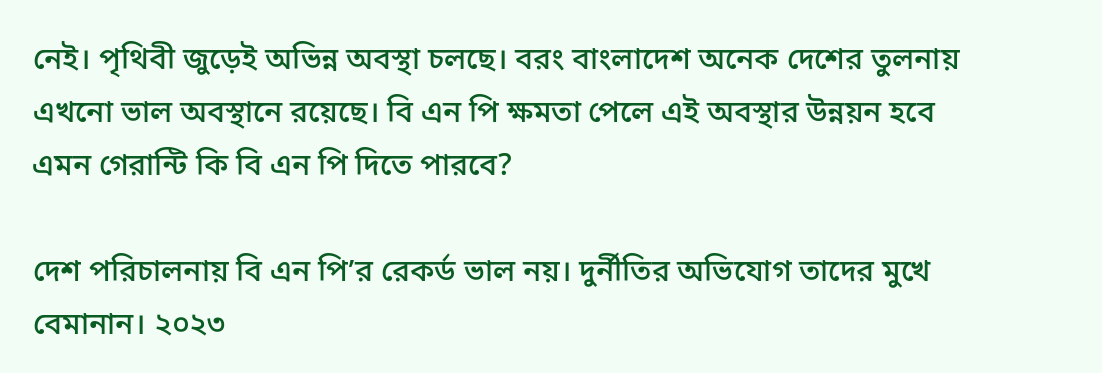নেই। পৃথিবী জুড়েই অভিন্ন অবস্থা চলছে। বরং বাংলাদেশ অনেক দেশের তুলনায় এখনো ভাল অবস্থানে রয়েছে। বি এন পি ক্ষমতা পেলে এই অবস্থার উন্নয়ন হবে এমন গেরান্টি কি বি এন পি দিতে পারবে?

দেশ পরিচালনায় বি এন পি’র রেকর্ড ভাল নয়। দুর্নীতির অভিযোগ তাদের মুখে বেমানান। ২০২৩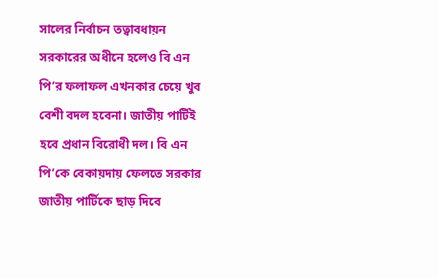সালের নির্বাচন তত্বাবধায়ন সরকারের অধীনে হলেও বি এন পি’র ফলাফল এখনকার চেয়ে খুব বেশী বদল হবেনা। জাতীয় পার্টিই হবে প্রধান বিরোধী দল। বি এন পি’কে বেকায়দায় ফেলতে সরকার জাতীয় পার্টিকে ছাড় দিবে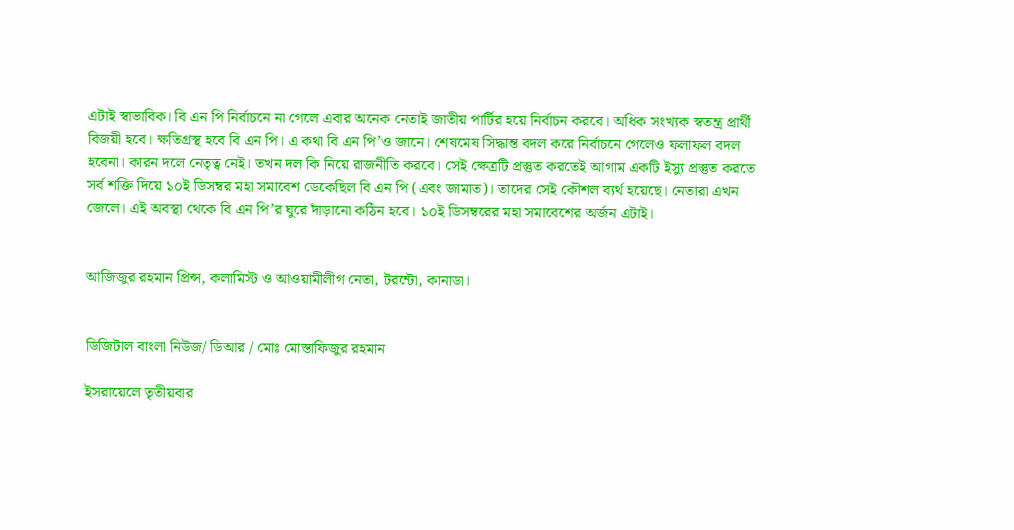এটাই স্বাভাবিক। বি এন পি নির্বাচনে না গেলে এবার অনেক নেতাই জাতীয় পার্টির হয়ে নির্বাচন করবে। অধিক সংখ্যক স্বতন্ত্র প্রার্থী বিজয়ী হবে। ক্ষতিগ্রস্থ হবে বি এন পি। এ কথা বি এন পি’ও জানে। শেষমেষ সিদ্ধান্ত বদল করে নির্বাচনে গেলেও ফলাফল বদল হবেনা। কারন দলে নেতৃত্ব নেই। তখন দল কি নিয়ে রাজনীতি করবে। সেই ক্ষেত্রটি প্রস্তুত করতেই আগাম একটি ইস্যু প্রস্তুত করতে সর্ব শক্তি দিয়ে ১০ই ডিসম্বর মহা সমাবেশ ডেকেছিল বি এন পি (এবং জামাত)। তাদের সেই কৌশল ব্যর্থ হয়েছে। নেতারা এখন জেলে। এই অবস্থা থেকে বি এন পি’র ঘুরে দাঁড়ানো কঠিন হবে। ১০ই ডিসম্বরের মহা সমাবেশের অর্জন এটাই।


আজিজুর রহমান প্রিন্স, কলামিস্ট ও আওয়ামীলীগ নেতা, টরন্টো, কানাডা।


ডিজিটাল বাংলা নিউজ/ ডিআর / মোঃ মোস্তাফিজুর রহমান

ইসরায়েলে তৃতীয়বার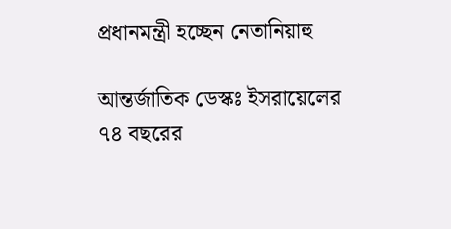প্রধানমন্ত্রী হচ্ছেন নেতানিয়াহু

আন্তর্জাতিক ডেস্কঃ ইসরায়েলের ৭৪ বছরের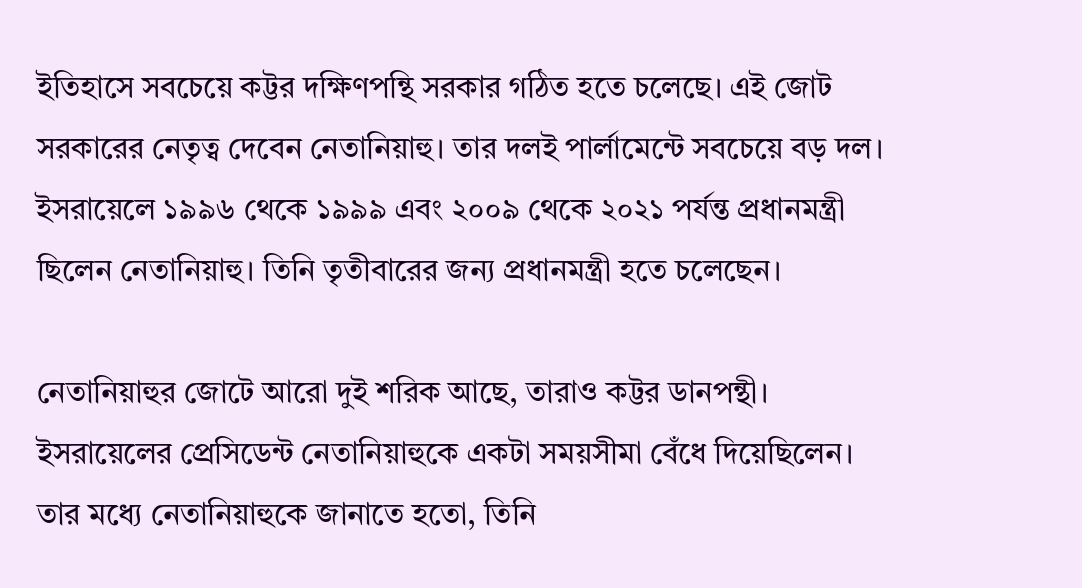ইতিহাসে সবচেয়ে কট্টর দক্ষিণপন্থি সরকার গঠিত হতে চলেছে। এই জোট সরকারের নেতৃত্ব দেবেন নেতানিয়াহু। তার দলই পার্লামেন্টে সবচেয়ে বড় দল। ইসরায়েলে ১৯৯৬ থেকে ১৯৯৯ এবং ২০০৯ থেকে ২০২১ পর্যন্ত প্রধানমন্ত্রী ছিলেন নেতানিয়াহু। তিনি তৃতীবারের জন্য প্রধানমন্ত্রী হতে চলেছেন।

নেতানিয়াহুর জোটে আরো দুই শরিক আছে, তারাও কট্টর ডানপন্থী। ইসরায়েলের প্রেসিডেন্ট নেতানিয়াহুকে একটা সময়সীমা বেঁধে দিয়েছিলেন। তার মধ্যে নেতানিয়াহুকে জানাতে হতো, তিনি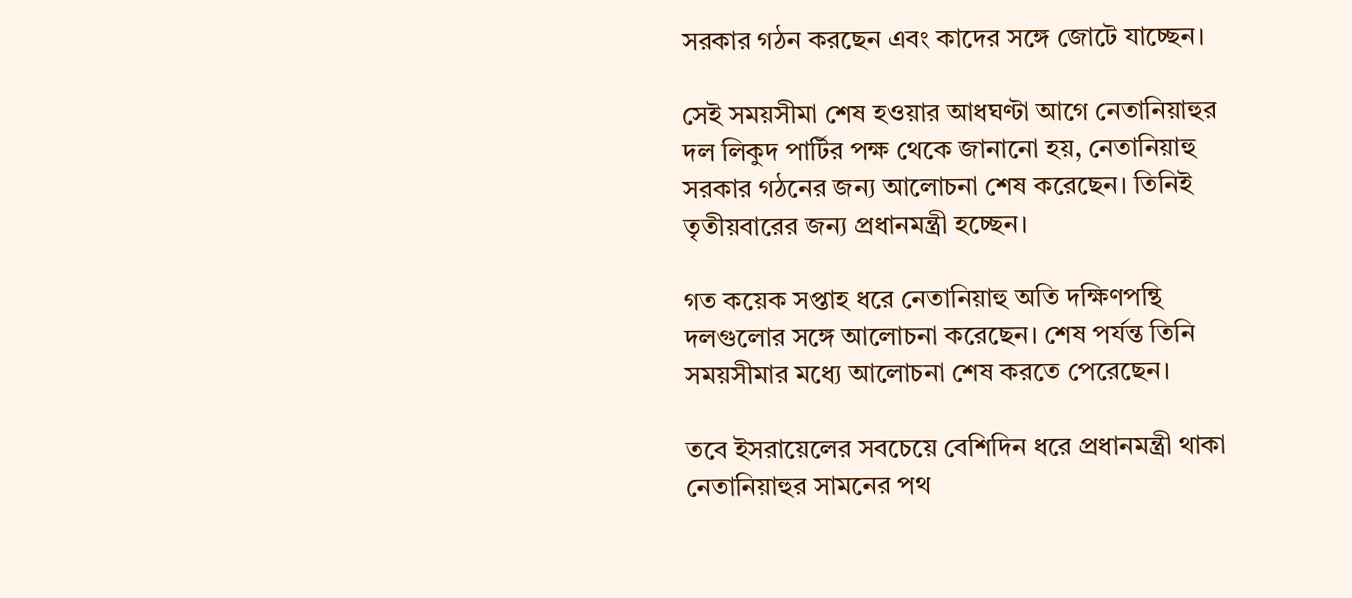সরকার গঠন করছেন এবং কাদের সঙ্গে জোটে যাচ্ছেন।

সেই সময়সীমা শেষ হওয়ার আধঘণ্টা আগে নেতানিয়াহুর দল লিকুদ পার্টির পক্ষ থেকে জানানো হয়, নেতানিয়াহু সরকার গঠনের জন্য আলোচনা শেষ করেছেন। তিনিই তৃতীয়বারের জন্য প্রধানমন্ত্রী হচ্ছেন।

গত কয়েক সপ্তাহ ধরে নেতানিয়াহু অতি দক্ষিণপন্থি দলগুলোর সঙ্গে আলোচনা করেছেন। শেষ পর্যন্ত তিনি সময়সীমার মধ্যে আলোচনা শেষ করতে পেরেছেন।

তবে ইসরায়েলের সবচেয়ে বেশিদিন ধরে প্রধানমন্ত্রী থাকা নেতানিয়াহুর সামনের পথ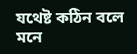যথেষ্ট কঠিন বলে মনে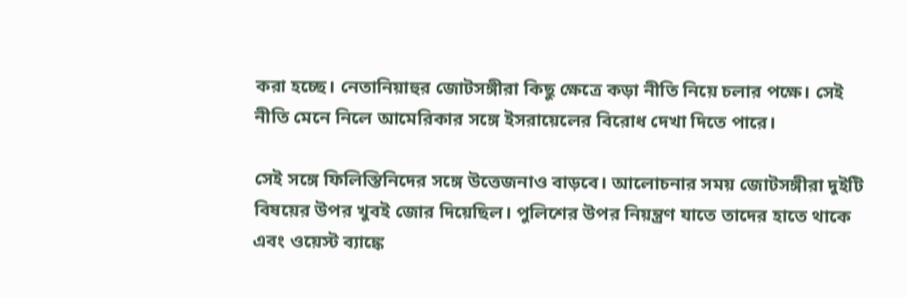করা হচ্ছে। নেতানিয়াহুর জোটসঙ্গীরা কিছু ক্ষেত্রে কড়া নীতি নিয়ে চলার পক্ষে। সেই নীতি মেনে নিলে আমেরিকার সঙ্গে ইসরায়েলের বিরোধ দেখা দিতে পারে।

সেই সঙ্গে ফিলিস্তিনিদের সঙ্গে উত্তেজনাও বাড়বে। আলোচনার সময় জোটসঙ্গীরা দুইটি বিষয়ের উপর খুবই জোর দিয়েছিল। পুলিশের উপর নিয়ন্ত্রণ যাতে তাদের হাতে থাকে এবং ওয়েস্ট ব্যাঙ্কে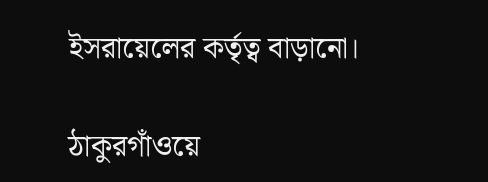ইসরায়েলের কর্তৃত্ব বাড়ানো।

ঠাকুরগাঁওয়ে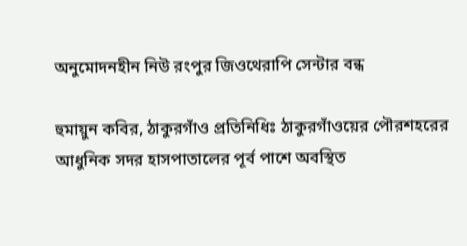অনুমোদনহীন নিউ রংপুর জিওথেরাপি সেন্টার বন্ধ

হুমায়ুন কবির, ঠাকুরগাঁও প্রতিনিধিঃ ঠাকুরগাঁওয়ের পৌরশহরের আধুনিক সদর হাসপাতালের পূর্ব পাশে অবস্থিত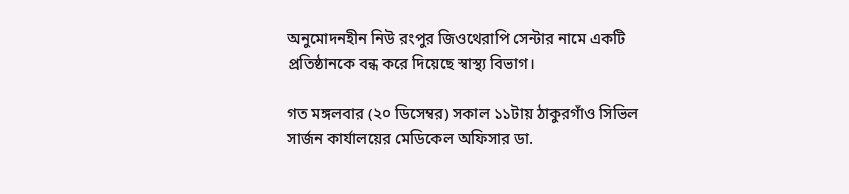অনুমোদনহীন নিউ রংপুর জিওথেরাপি সেন্টার নামে একটি প্রতিষ্ঠানকে বন্ধ করে দিয়েছে স্বাস্থ্য বিভাগ।

গত মঙ্গলবার (২০ ডিসেম্বর) সকাল ১১টায় ঠাকুরগাঁও সিভিল সার্জন কার্যালয়ের মেডিকেল অফিসার ডা.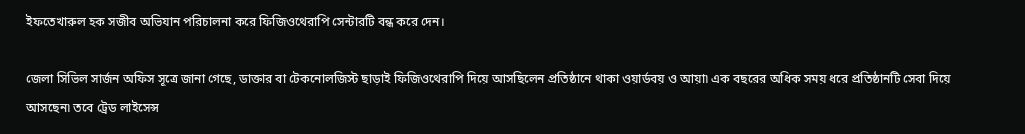ইফতেখারুল হক সজীব অভিযান পরিচালনা করে ফিজিওথেরাপি সেন্টারটি বন্ধ করে দেন।

জেলা সিভিল সার্জন অফিস সূত্রে জানা গেছে, ডাক্তার বা টেকনোলজিস্ট ছাড়াই ফিজিওথেরাপি দিয়ে আসছিলেন প্রতিষ্ঠানে থাকা ওয়ার্ডবয় ও আয়া৷ এক বছরের অধিক সময় ধরে প্রতিষ্ঠানটি সেবা দিয়ে আসছেন৷ তবে ট্রেড লাইসেন্স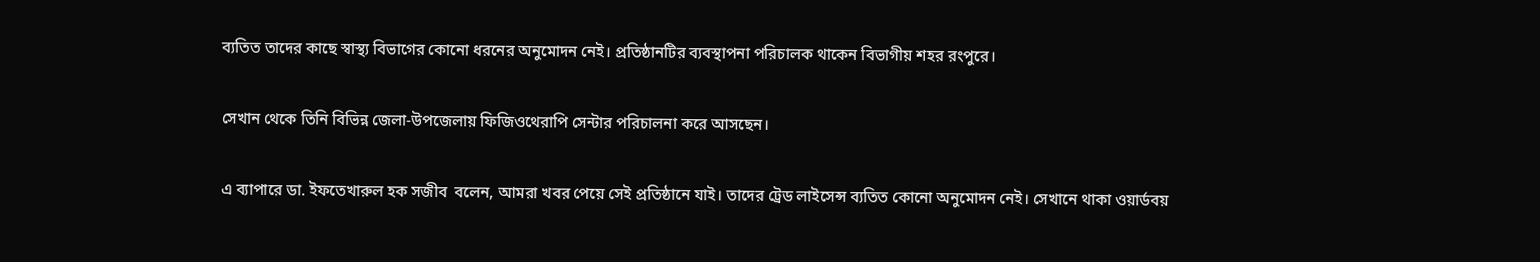ব্যতিত তাদের কাছে স্বাস্থ্য বিভাগের কোনো ধরনের অনুমোদন নেই। প্রতিষ্ঠানটির ব্যবস্থাপনা পরিচালক থাকেন বিভাগীয় শহর রংপুরে।

সেখান থেকে তিনি বিভিন্ন জেলা-উপজেলায় ফিজিওথেরাপি সেন্টার পরিচালনা করে আসছেন।

এ ব্যাপারে ডা. ইফতেখারুল হক সজীব  বলেন, আমরা খবর পেয়ে সেই প্রতিষ্ঠানে যাই। তাদের ট্রেড লাইসেন্স ব্যতিত কোনো অনুমোদন নেই। সেখানে থাকা ওয়ার্ডবয়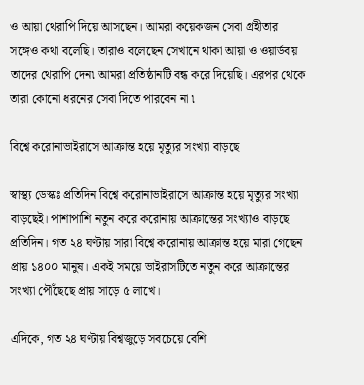ও আয়া থেরাপি দিয়ে আসছেন। আমরা কয়েকজন সেবা গ্রহীতার সঙ্গেও কথা বলেছি। তারাও বলেছেন সেখানে থাকা আয়া ও ওয়ার্ডবয় তাদের থেরাপি দেন৷ আমরা প্রতিষ্ঠানটি বন্ধ করে দিয়েছি। এরপর থেকে তারা কোনো ধরনের সেবা দিতে পারবেন না ৷

বিশ্বে করোনাভাইরাসে আক্রান্ত হয়ে মৃত্যুর সংখ্যা বাড়ছে

স্বাস্থ্য ডেস্কঃ প্রতিদিন বিশ্বে করোনাভাইরাসে আক্রান্ত হয়ে মৃত্যুর সংখ্যা বাড়ছেই। পাশাপাশি নতুন করে করোনায় আক্রান্তের সংখ্যাও বাড়ছে প্রতিদিন। গত ২৪ ঘণ্টায় সারা বিশ্বে করোনায় আক্রান্ত হয়ে মারা গেছেন প্রায় ১৪০০ মানুষ। একই সময়ে ভাইরাসটিতে নতুন করে আক্রান্তের সংখ্যা পৌঁছেছে প্রায় সাড়ে ৫ লাখে।

এদিকে, গত ২৪ ঘণ্টায় বিশ্বজুড়ে সবচেয়ে বেশি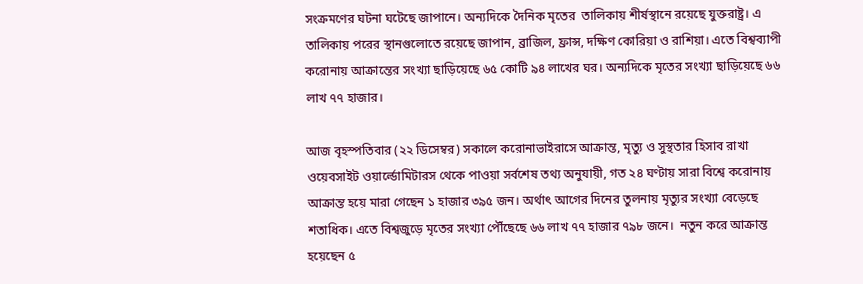সংক্রমণের ঘটনা ঘটেছে জাপানে। অন্যদিকে দৈনিক মৃতের  তালিকায় শীর্ষস্থানে রয়েছে যুক্তরাষ্ট্র। এ তালিকায় পরের স্থানগুলোতে রয়েছে জাপান, ব্রাজিল, ফ্রান্স, দক্ষিণ কোরিয়া ও রাশিয়া। এতে বিশ্বব্যাপী করোনায় আক্রান্তের সংখ্যা ছাড়িয়েছে ৬৫ কোটি ৯৪ লাখের ঘর। অন্যদিকে মৃতের সংখ্যা ছাড়িয়েছে ৬৬ লাখ ৭৭ হাজার।

আজ বৃহস্পতিবার (২২ ডিসেম্বর) সকালে করোনাভাইরাসে আক্রান্ত, মৃত্যু ও সুস্থতার হিসাব রাখা ওয়েবসাইট ওয়ার্ল্ডোমিটারস থেকে পাওয়া সর্বশেষ তথ্য অনুযায়ী, গত ২৪ ঘণ্টায় সারা বিশ্বে করোনায় আক্রান্ত হয়ে মারা গেছেন ১ হাজার ৩৯৫ জন। অর্থাৎ আগের দিনের তুলনায় মৃত্যুর সংখ্যা বেড়েছে শতাধিক। এতে বিশ্বজুড়ে মৃতের সংখ্যা পৌঁছেছে ৬৬ লাখ ৭৭ হাজার ৭৯৮ জনে।  নতুন করে আক্রান্ত হয়েছেন ৫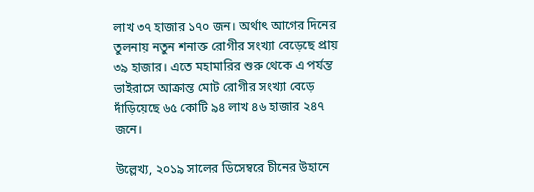লাখ ৩৭ হাজার ১৭০ জন। অর্থাৎ আগের দিনের তুলনায় নতুন শনাক্ত রোগীর সংখ্যা বেড়েছে প্রায় ৩৯ হাজার। এতে মহামারির শুরু থেকে এ পর্যন্ত ভাইরাসে আক্রান্ত মোট রোগীর সংখ্যা বেড়ে দাঁড়িয়েছে ৬৫ কোটি ৯৪ লাখ ৪৬ হাজার ২৪৭ জনে।

উল্লেখ্য, ২০১৯ সালের ডিসেম্বরে চীনের উহানে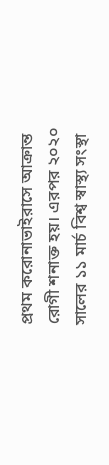প্রথম করোনাভাইরাসে আক্রান্ত রোগী শনাক্ত হয়। এরপর ২০২০ সালের ১১ মার্চ বিশ্ব স্বাস্থ্য সংস্থা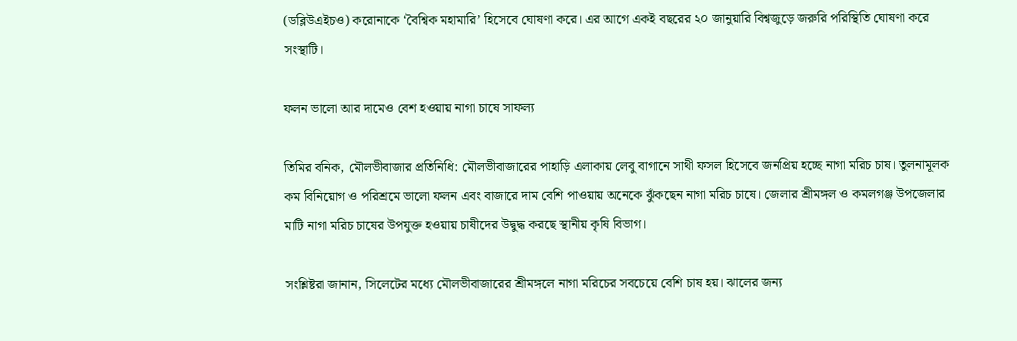(ডব্লিউএইচও) করোনাকে ‘বৈশ্বিক মহামারি’ হিসেবে ঘোষণা করে। এর আগে একই বছরের ২০ জানুয়ারি বিশ্বজুড়ে জরুরি পরিস্থিতি ঘোষণা করে সংস্থাটি।

ফলন ভালো আর দামেও বেশ হওয়ায় নাগা চাষে সাফল্য

তিমির বনিক, মৌলভীবাজার প্রতিনিধি: মৌলভীবাজারের পাহাড়ি এলাকায় লেবু বাগানে সাথী ফসল হিসেবে জনপ্রিয় হচ্ছে নাগা মরিচ চাষ। তুলনামূলক কম বিনিয়োগ ও পরিশ্রমে ভালো ফলন এবং বাজারে দাম বেশি পাওয়ায় অনেকে ঝুঁকছেন নাগা মরিচ চাষে। জেলার শ্রীমঙ্গল ও কমলগঞ্জ উপজেলার মাটি নাগা মরিচ চাষের উপযুক্ত হওয়ায় চাষীদের উদ্বুদ্ধ করছে স্থানীয় কৃষি বিভাগ।

সংশ্লিষ্টরা জানান, সিলেটের মধ্যে মৌলভীবাজারের শ্রীমঙ্গলে নাগা মরিচের সবচেয়ে বেশি চাষ হয়। ঝালের জন্য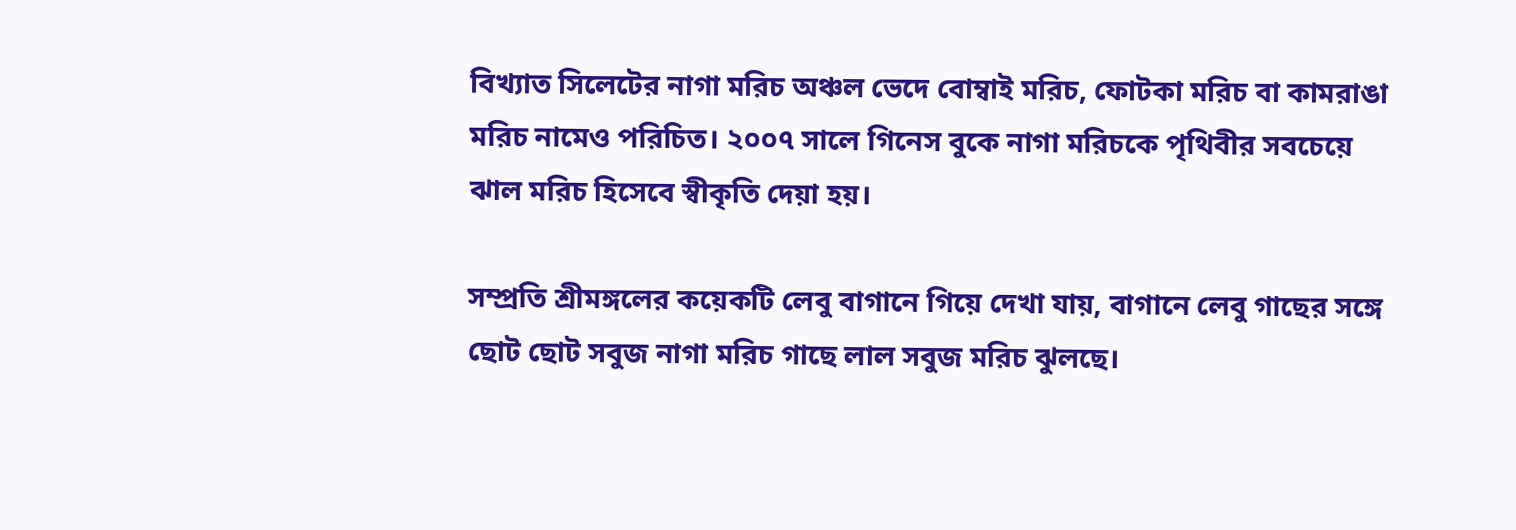বিখ্যাত সিলেটের নাগা মরিচ অঞ্চল ভেদে বোম্বাই মরিচ, ফোটকা মরিচ বা কামরাঙা মরিচ নামেও পরিচিত। ২০০৭ সালে গিনেস বুকে নাগা মরিচকে পৃথিবীর সবচেয়ে ঝাল মরিচ হিসেবে স্বীকৃতি দেয়া হয়।

সম্প্রতি শ্রীমঙ্গলের কয়েকটি লেবু বাগানে গিয়ে দেখা যায়, বাগানে লেবু গাছের সঙ্গে ছোট ছোট সবুজ নাগা মরিচ গাছে লাল সবুজ মরিচ ঝুলছে।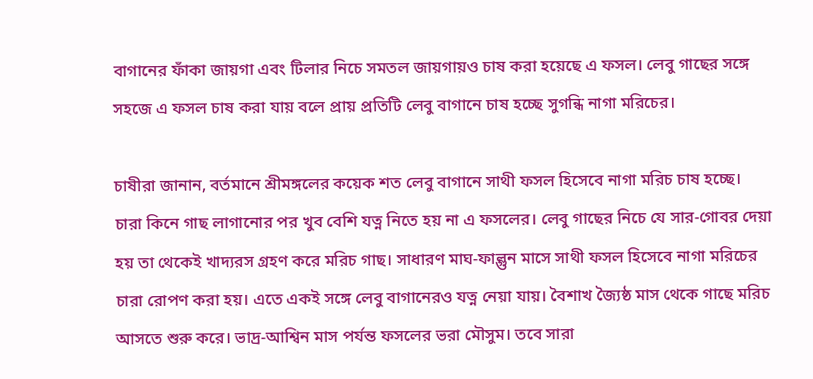বাগানের ফাঁকা জায়গা এবং টিলার নিচে সমতল জায়গায়ও চাষ করা হয়েছে এ ফসল। লেবু গাছের সঙ্গে সহজে এ ফসল চাষ করা যায় বলে প্রায় প্রতিটি লেবু বাগানে চাষ হচ্ছে সুগন্ধি নাগা মরিচের।

চাষীরা জানান, বর্তমানে শ্রীমঙ্গলের কয়েক শত লেবু বাগানে সাথী ফসল হিসেবে নাগা মরিচ চাষ হচ্ছে। চারা কিনে গাছ লাগানোর পর খুব বেশি যত্ন নিতে হয় না এ ফসলের। লেবু গাছের নিচে যে সার-গোবর দেয়া হয় তা থেকেই খাদ্যরস গ্রহণ করে মরিচ গাছ। সাধারণ মাঘ-ফাল্গুন মাসে সাথী ফসল হিসেবে নাগা মরিচের চারা রোপণ করা হয়। এতে একই সঙ্গে লেবু বাগানেরও যত্ন নেয়া যায়। বৈশাখ জ্যৈষ্ঠ মাস থেকে গাছে মরিচ আসতে শুরু করে। ভাদ্র-আশ্বিন মাস পর্যন্ত ফসলের ভরা মৌসুম। তবে সারা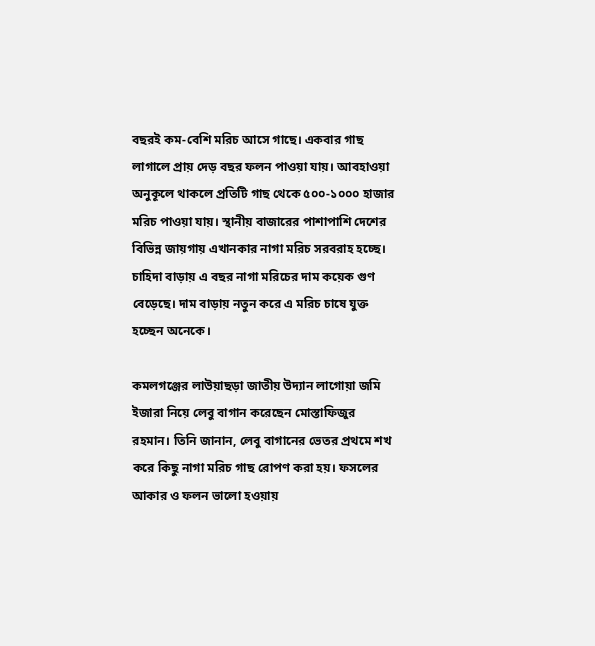বছরই কম-বেশি মরিচ আসে গাছে। একবার গাছ লাগালে প্রায় দেড় বছর ফলন পাওয়া যায়। আবহাওয়া অনুকূলে থাকলে প্রতিটি গাছ থেকে ৫০০-১০০০ হাজার মরিচ পাওয়া যায়। স্থানীয় বাজারের পাশাপাশি দেশের বিভিন্ন জায়গায় এখানকার নাগা মরিচ সরবরাহ হচ্ছে। চাহিদা বাড়ায় এ বছর নাগা মরিচের দাম কয়েক গুণ বেড়েছে। দাম বাড়ায় নতুন করে এ মরিচ চাষে যুক্ত হচ্ছেন অনেকে।

কমলগঞ্জের লাউয়াছড়া জাতীয় উদ্যান লাগোয়া জমি ইজারা নিয়ে লেবু বাগান করেছেন মোস্তাফিজুর রহমান। তিনি জানান, লেবু বাগানের ভেতর প্রথমে শখ করে কিছু নাগা মরিচ গাছ রোপণ করা হয়। ফসলের আকার ও ফলন ভালো হওয়ায়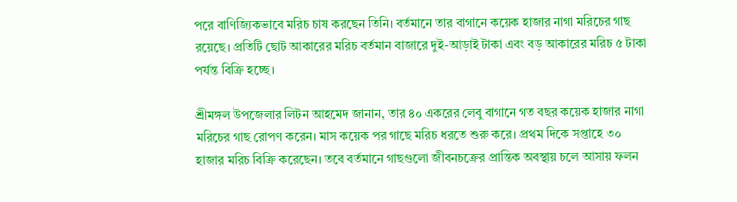পরে বাণিজ্যিকভাবে মরিচ চাষ করছেন তিনি। বর্তমানে তার বাগানে কয়েক হাজার নাগা মরিচের গাছ রয়েছে। প্রতিটি ছোট আকারের মরিচ বর্তমান বাজারে দুই-আড়াই টাকা এবং বড় আকারের মরিচ ৫ টাকা পর্যন্ত বিক্রি হচ্ছে।

শ্রীমঙ্গল উপজেলার লিটন আহমেদ জানান, তার ৪০ একরের লেবু বাগানে গত বছর কয়েক হাজার নাগা মরিচের গাছ রোপণ করেন। মাস কয়েক পর গাছে মরিচ ধরতে শুরু করে। প্রথম দিকে সপ্তাহে ৩০ হাজার মরিচ বিক্রি করেছেন। তবে বর্তমানে গাছগুলো জীবনচক্রের প্রান্তিক অবস্থায় চলে আসায় ফলন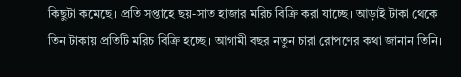কিছুটা কমেছে। প্রতি সপ্তাহে ছয়-সাত হাজার মরিচ বিক্রি করা যাচ্ছে। আড়াই টাকা থেকে তিন টাকায় প্রতিটি মরিচ বিক্রি হচ্ছে। আগামী বছর নতুন চারা রোপণের কথা জানান তিনি।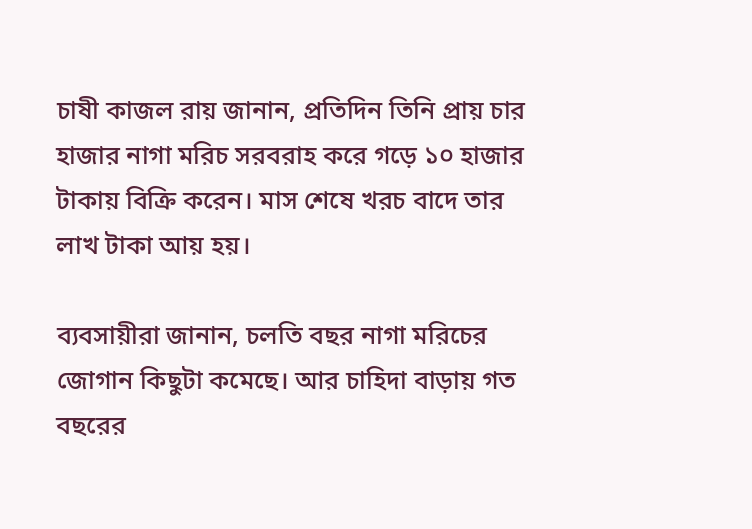চাষী কাজল রায় জানান, প্রতিদিন তিনি প্রায় চার হাজার নাগা মরিচ সরবরাহ করে গড়ে ১০ হাজার টাকায় বিক্রি করেন। মাস শেষে খরচ বাদে তার লাখ টাকা আয় হয়।

ব্যবসায়ীরা জানান, চলতি বছর নাগা মরিচের জোগান কিছুটা কমেছে। আর চাহিদা বাড়ায় গত বছরের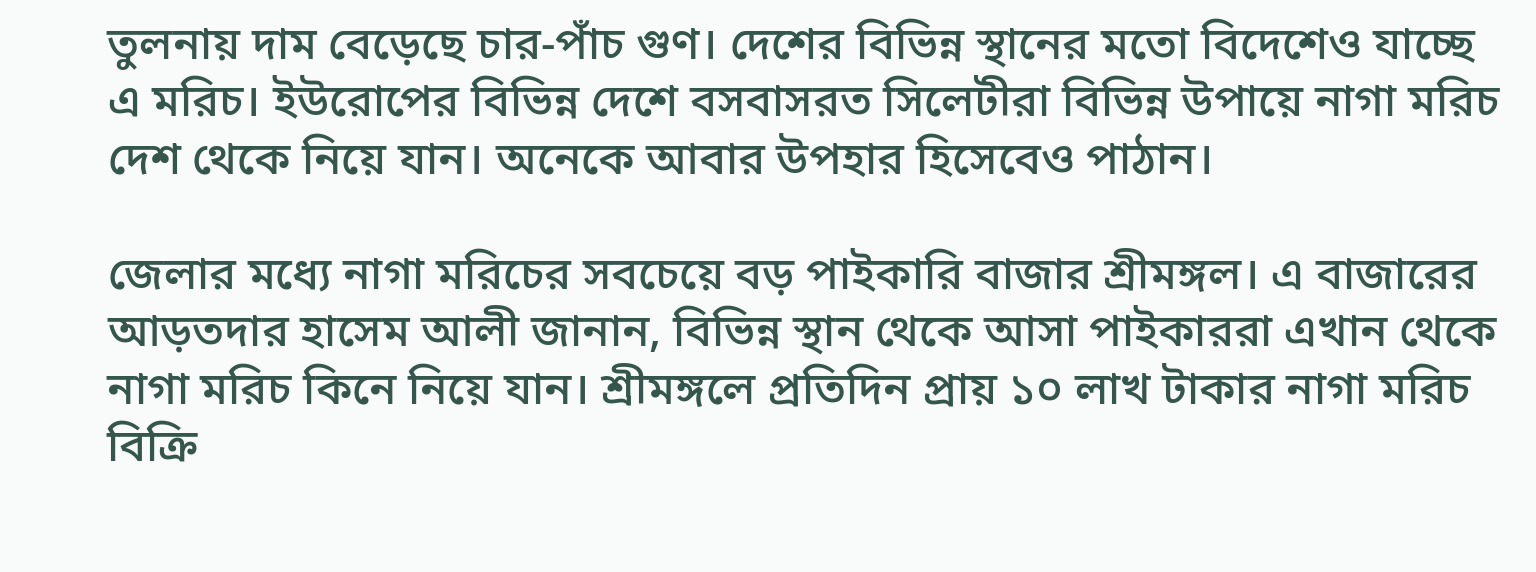তুলনায় দাম বেড়েছে চার-পাঁচ গুণ। দেশের বিভিন্ন স্থানের মতো বিদেশেও যাচ্ছে এ মরিচ। ইউরোপের বিভিন্ন দেশে বসবাসরত সিলেটীরা বিভিন্ন উপায়ে নাগা মরিচ দেশ থেকে নিয়ে যান। অনেকে আবার উপহার হিসেবেও পাঠান।

জেলার মধ্যে নাগা মরিচের সবচেয়ে বড় পাইকারি বাজার শ্রীমঙ্গল। এ বাজারের আড়তদার হাসেম আলী জানান, বিভিন্ন স্থান থেকে আসা পাইকাররা এখান থেকে নাগা মরিচ কিনে নিয়ে যান। শ্রীমঙ্গলে প্রতিদিন প্রায় ১০ লাখ টাকার নাগা মরিচ বিক্রি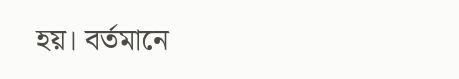হয়। বর্তমানে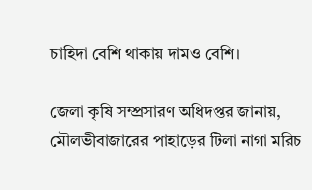চাহিদা বেশি থাকায় দামও বেশি।

জেলা কৃষি সম্প্রসারণ অধিদপ্তর জানায়, মৌলভীবাজারের পাহাড়ের টিলা নাগা মরিচ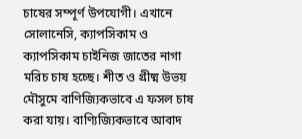চাষের সম্পূর্ণ উপযোগী। এখানে সোলানেসি, ক্যাপসিকাম ও ক্যাপসিকাম চাইনিজ জাতের নাগা মরিচ চাষ হচ্ছে। শীত ও গ্রীষ্ম উভয় মৌসুমে বাণিজ্যিকভাবে এ ফসল চাষ করা যায়। বাণ্যিজ্যিকভাবে আবাদ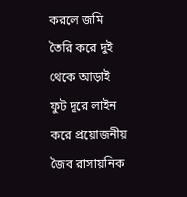করলে জমি তৈরি করে দুই থেকে আড়াই ফুট দূরে লাইন করে প্রয়োজনীয় জৈব রাসায়নিক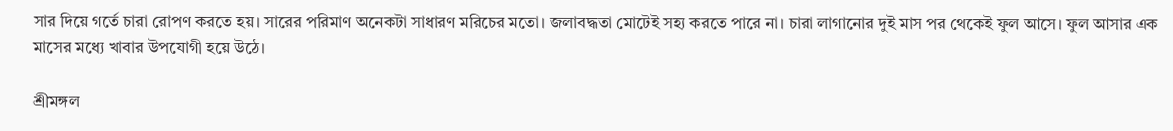সার দিয়ে গর্তে চারা রোপণ করতে হয়। সারের পরিমাণ অনেকটা সাধারণ মরিচের মতো। জলাবদ্ধতা মোটেই সহ্য করতে পারে না। চারা লাগানোর দুই মাস পর থেকেই ফুল আসে। ফুল আসার এক মাসের মধ্যে খাবার উপযোগী হয়ে উঠে।

শ্রীমঙ্গল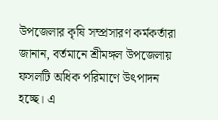উপজেলার কৃষি সম্প্রসারণ কর্মকর্তারা জানান, বর্তমানে শ্রীমঙ্গল উপজেলায় ফসলটি অধিক পরিমাণে উৎপাদন হচ্ছে। এ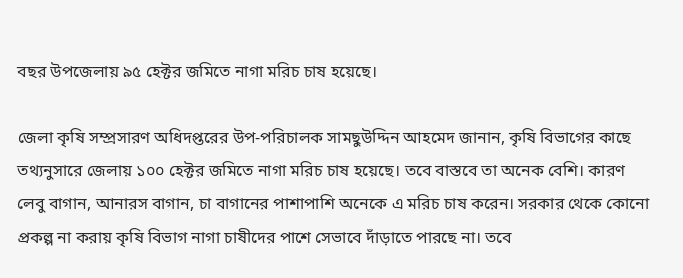বছর উপজেলায় ৯৫ হেক্টর জমিতে নাগা মরিচ চাষ হয়েছে।

জেলা কৃষি সম্প্রসারণ অধিদপ্তরের উপ-পরিচালক সামছুউদ্দিন আহমেদ জানান, কৃষি বিভাগের কাছে তথ্যনুসারে জেলায় ১০০ হেক্টর জমিতে নাগা মরিচ চাষ হয়েছে। তবে বাস্তবে তা অনেক বেশি। কারণ লেবু বাগান, আনারস বাগান, চা বাগানের পাশাপাশি অনেকে এ মরিচ চাষ করেন। সরকার থেকে কোনো প্রকল্প না করায় কৃষি বিভাগ নাগা চাষীদের পাশে সেভাবে দাঁড়াতে পারছে না। তবে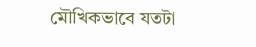মৌখিকভাবে যতটা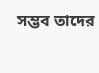সম্ভব তাদের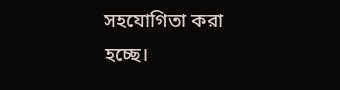সহযোগিতা করা হচ্ছে।